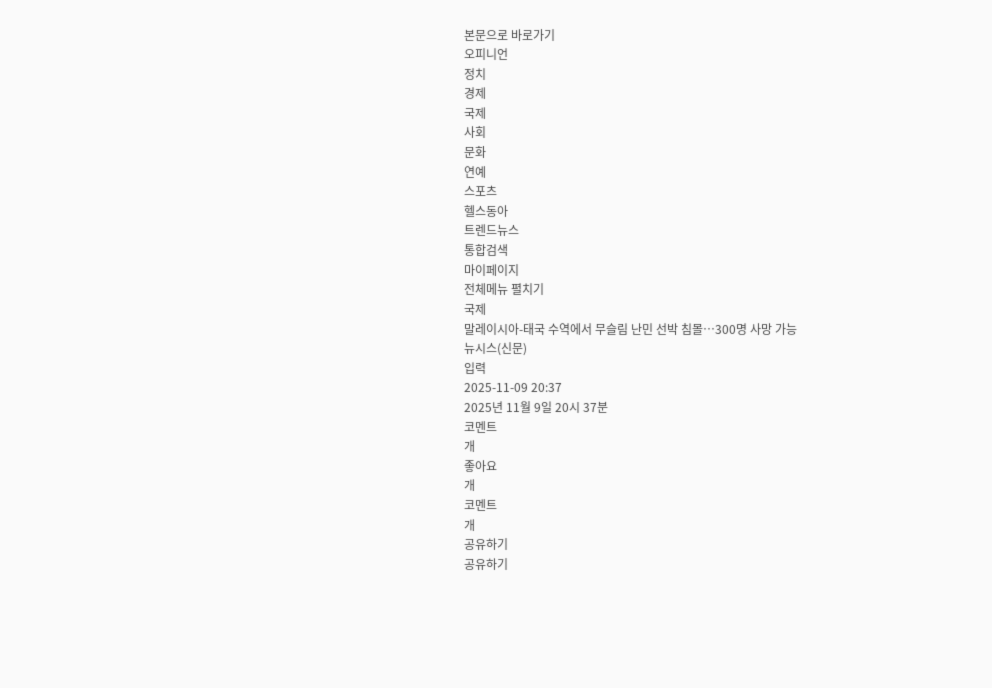본문으로 바로가기
오피니언
정치
경제
국제
사회
문화
연예
스포츠
헬스동아
트렌드뉴스
통합검색
마이페이지
전체메뉴 펼치기
국제
말레이시아-태국 수역에서 무슬림 난민 선박 침몰…300명 사망 가능
뉴시스(신문)
입력
2025-11-09 20:37
2025년 11월 9일 20시 37분
코멘트
개
좋아요
개
코멘트
개
공유하기
공유하기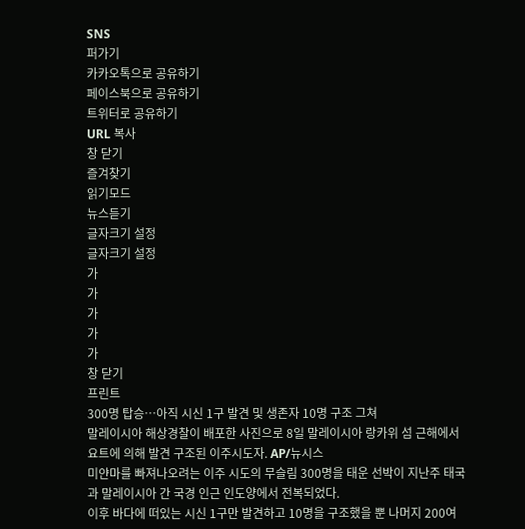SNS
퍼가기
카카오톡으로 공유하기
페이스북으로 공유하기
트위터로 공유하기
URL 복사
창 닫기
즐겨찾기
읽기모드
뉴스듣기
글자크기 설정
글자크기 설정
가
가
가
가
가
창 닫기
프린트
300명 탑승…아직 시신 1구 발견 및 생존자 10명 구조 그쳐
말레이시아 해상경찰이 배포한 사진으로 8일 말레이시아 랑카위 섬 근해에서 요트에 의해 발견 구조된 이주시도자. AP/뉴시스
미얀마를 빠져나오려는 이주 시도의 무슬림 300명을 태운 선박이 지난주 태국과 말레이시아 간 국경 인근 인도양에서 전복되었다.
이후 바다에 떠있는 시신 1구만 발견하고 10명을 구조했을 뿐 나머지 200여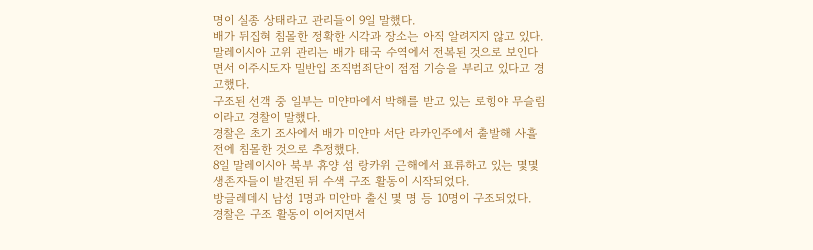명이 실종 상태라고 관리들이 9일 말했다.
배가 뒤집혀 침몰한 정확한 시각과 장소는 아직 알려지지 않고 있다.
말레이시아 고위 관리는 배가 태국 수역에서 전복된 것으로 보인다면서 이주시도자 밀반입 조직범죄단이 점점 기승을 부리고 있다고 경고했다.
구조된 선객 중 일부는 미얀마에서 박해를 받고 있는 로힝야 무슬림이라고 경찰이 말했다.
경찰은 초기 조사에서 배가 미얀마 서단 라카인주에서 출발해 사흘 전에 침몰한 것으로 추정했다.
8일 말레이시아 북부 휴양 섬 랑카위 근해에서 표류하고 있는 몇몇 생존자들이 발견된 뒤 수색 구조 활동이 시작되었다.
방글레데시 남성 1명과 미안마 출신 몇 명 등 10명이 구조되었다.
경찰은 구조 활동이 이어지면서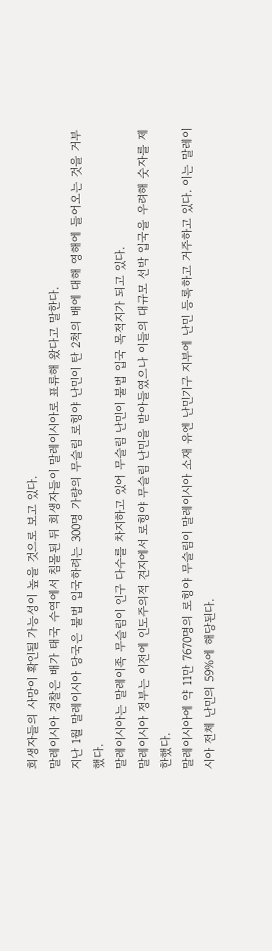희생자들의 사망이 확인될 가능성이 높을 것으로 보고 있다.
말레이시아 경찰은 배가 태국 수역에서 침몰된 뒤 희생자들이 말레이시아로 표류해 왔다고 말한다.
지난 1월 말레이시아 당국은 불법 입국하려는 300명 가량의 무슬림 로힝야 난민이 탄 2척의 배에 대해 영해에 들어오는 것을 거부했다.
말레이시아는 말레이족 무슬림이 인구 다수를 차지하고 있어 무슬림 난민이 불법 입국 목적지가 되고 있다.
말레이시아 정부는 이전에 인도주의적 견지에서 로힝야 무슬림 난민을 받아들였으나 이들의 대규모 선박 입국을 우려해 숫자를 제한했다.
말레이시아에 약 11만 7670명의 로힝야 무슬림이 말레이시아 소재 유엔 난민기구 지부에 난민 등록하고 거주하고 있다. 이는 말레이시아 전체 난민의 59%에 해당된다.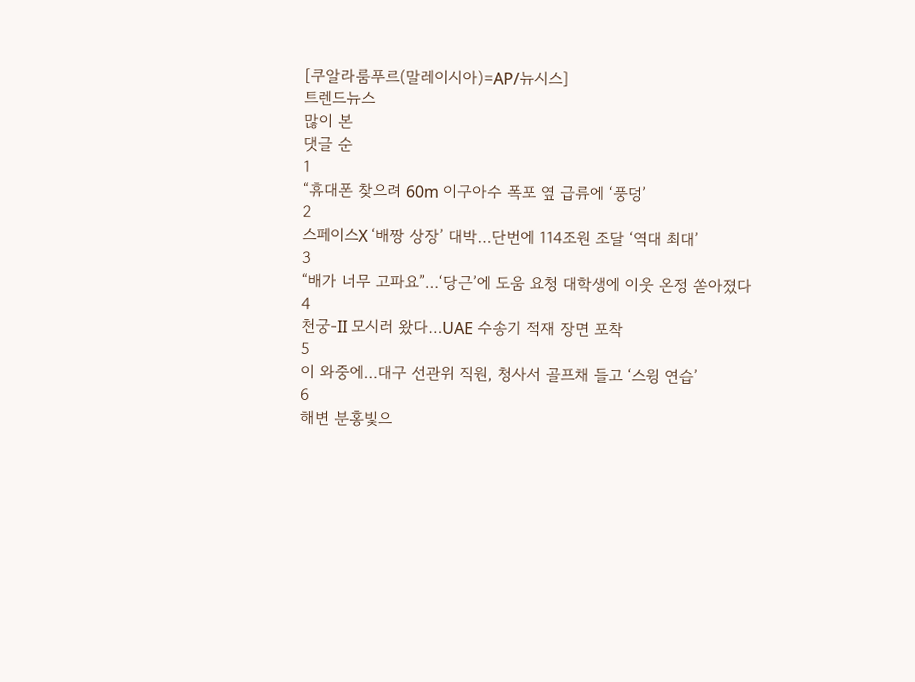[쿠알라룸푸르(말레이시아)=AP/뉴시스]
트렌드뉴스
많이 본
댓글 순
1
“휴대폰 찾으려 60m 이구아수 폭포 옆 급류에 ‘풍덩’
2
스페이스X ‘배짱 상장’ 대박…단번에 114조원 조달 ‘역대 최대’
3
“배가 너무 고파요”…‘당근’에 도움 요청 대학생에 이웃 온정 쏟아졌다
4
천궁-II 모시러 왔다…UAE 수송기 적재 장면 포착
5
이 와중에…대구 선관위 직원, 청사서 골프채 들고 ‘스윙 연습’
6
해변 분홍빛으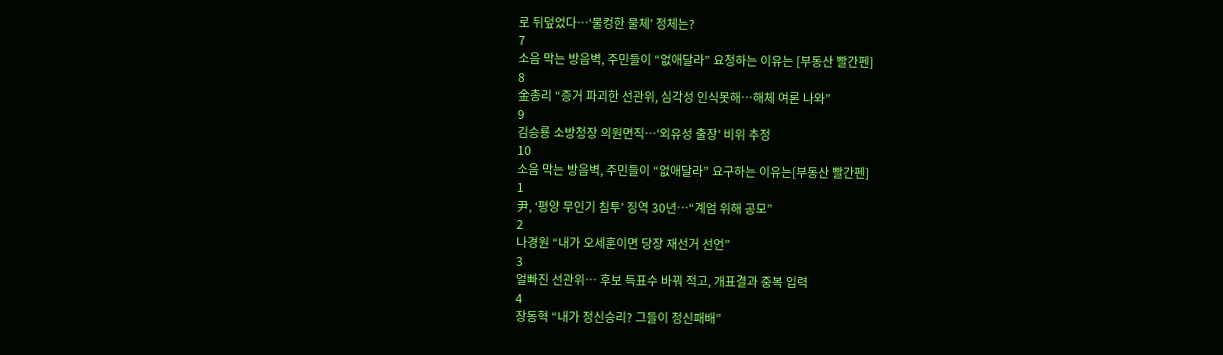로 뒤덮었다…‘물컹한 물체’ 정체는?
7
소음 막는 방음벽, 주민들이 “없애달라” 요청하는 이유는 [부동산 빨간펜]
8
金총리 “증거 파괴한 선관위, 심각성 인식못해…해체 여론 나와”
9
김승룡 소방청장 의원면직…‘외유성 출장’ 비위 추정
10
소음 막는 방음벽, 주민들이 “없애달라” 요구하는 이유는[부동산 빨간펜]
1
尹, ‘평양 무인기 침투’ 징역 30년…“계엄 위해 공모”
2
나경원 “내가 오세훈이면 당장 재선거 선언”
3
얼빠진 선관위… 후보 득표수 바꿔 적고, 개표결과 중복 입력
4
장동혁 “내가 정신승리? 그들이 정신패배”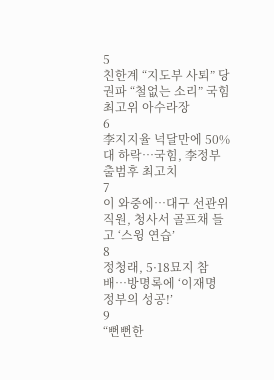5
친한계 “지도부 사퇴” 당권파 “철없는 소리” 국힘 최고위 아수라장
6
李지지율 넉달만에 50%대 하락…국힘, 李정부 출범후 최고치
7
이 와중에…대구 선관위 직원, 청사서 골프채 들고 ‘스윙 연습’
8
정청래, 5·18묘지 참배…방명록에 ‘이재명 정부의 성공!’
9
“뻔뻔한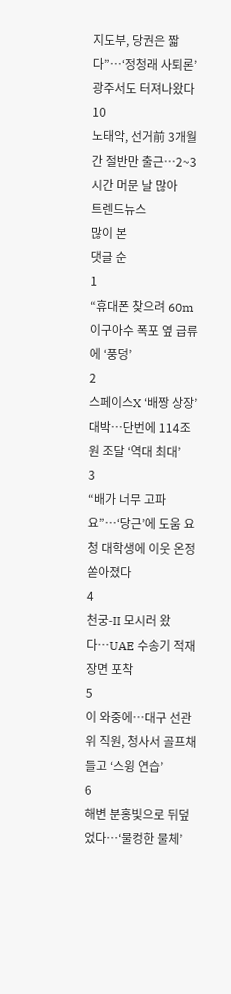지도부, 당권은 짧다”…‘정청래 사퇴론’ 광주서도 터져나왔다
10
노태악, 선거前 3개월간 절반만 출근…2~3시간 머문 날 많아
트렌드뉴스
많이 본
댓글 순
1
“휴대폰 찾으려 60m 이구아수 폭포 옆 급류에 ‘풍덩’
2
스페이스X ‘배짱 상장’ 대박…단번에 114조원 조달 ‘역대 최대’
3
“배가 너무 고파요”…‘당근’에 도움 요청 대학생에 이웃 온정 쏟아졌다
4
천궁-II 모시러 왔다…UAE 수송기 적재 장면 포착
5
이 와중에…대구 선관위 직원, 청사서 골프채 들고 ‘스윙 연습’
6
해변 분홍빛으로 뒤덮었다…‘물컹한 물체’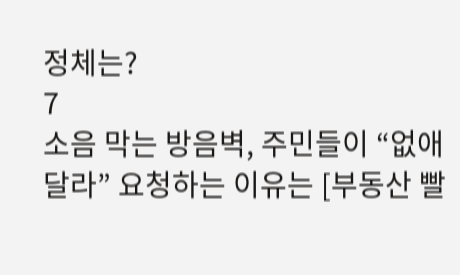정체는?
7
소음 막는 방음벽, 주민들이 “없애달라” 요청하는 이유는 [부동산 빨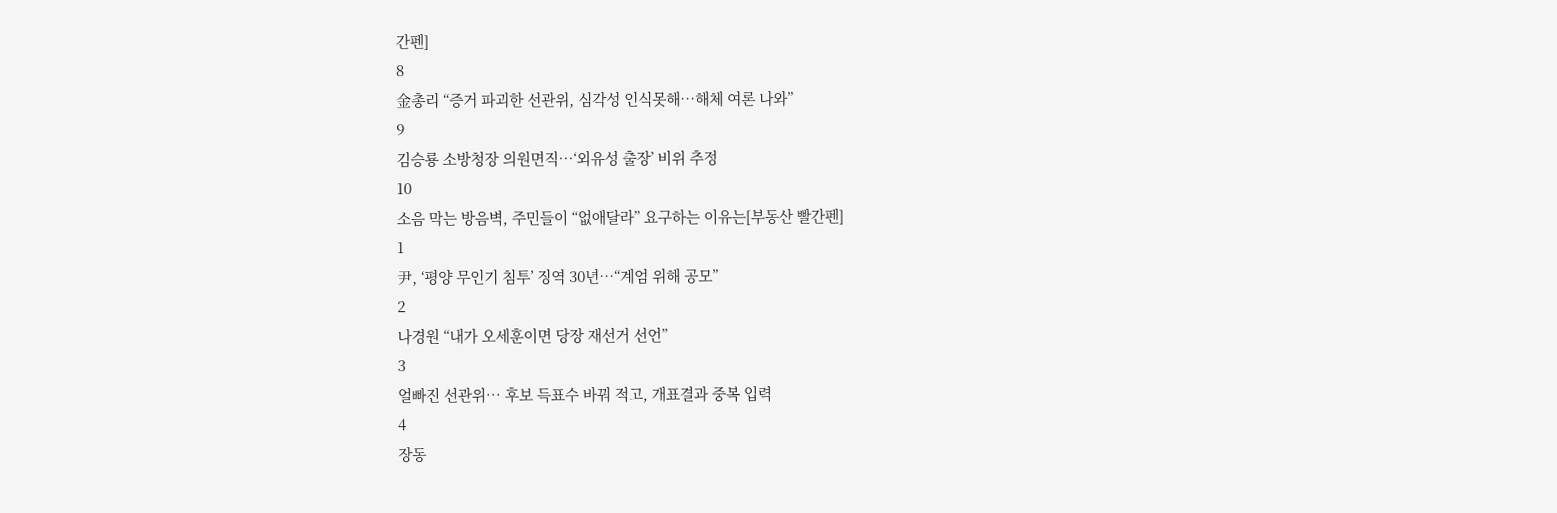간펜]
8
金총리 “증거 파괴한 선관위, 심각성 인식못해…해체 여론 나와”
9
김승룡 소방청장 의원면직…‘외유성 출장’ 비위 추정
10
소음 막는 방음벽, 주민들이 “없애달라” 요구하는 이유는[부동산 빨간펜]
1
尹, ‘평양 무인기 침투’ 징역 30년…“계엄 위해 공모”
2
나경원 “내가 오세훈이면 당장 재선거 선언”
3
얼빠진 선관위… 후보 득표수 바꿔 적고, 개표결과 중복 입력
4
장동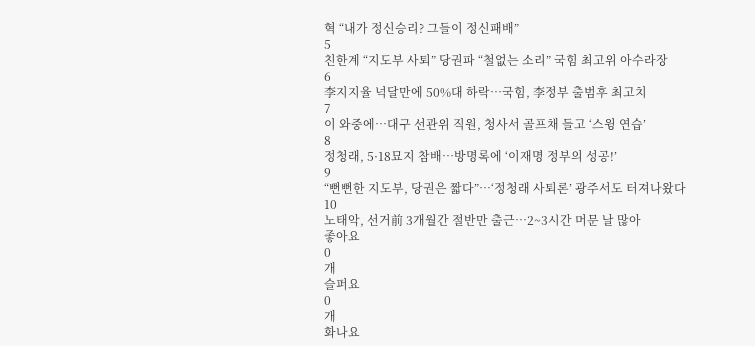혁 “내가 정신승리? 그들이 정신패배”
5
친한계 “지도부 사퇴” 당권파 “철없는 소리” 국힘 최고위 아수라장
6
李지지율 넉달만에 50%대 하락…국힘, 李정부 출범후 최고치
7
이 와중에…대구 선관위 직원, 청사서 골프채 들고 ‘스윙 연습’
8
정청래, 5·18묘지 참배…방명록에 ‘이재명 정부의 성공!’
9
“뻔뻔한 지도부, 당권은 짧다”…‘정청래 사퇴론’ 광주서도 터져나왔다
10
노태악, 선거前 3개월간 절반만 출근…2~3시간 머문 날 많아
좋아요
0
개
슬퍼요
0
개
화나요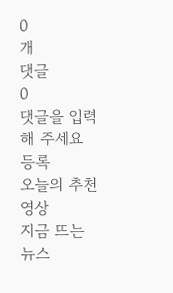0
개
댓글
0
댓글을 입력해 주세요
등록
오늘의 추천영상
지금 뜨는 뉴스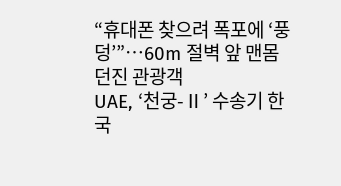“휴대폰 찾으려 폭포에 ‘풍덩’”…60m 절벽 앞 맨몸 던진 관광객
UAE, ‘천궁-Ⅱ’ 수송기 한국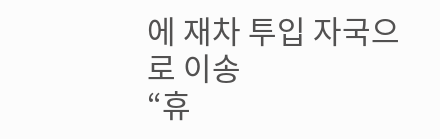에 재차 투입 자국으로 이송
“휴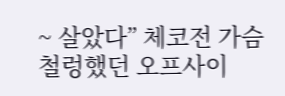~ 살았다” 체코전 가슴 철렁했던 오프사이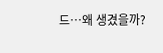드…왜 생겼을까?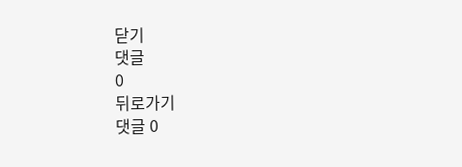닫기
댓글
0
뒤로가기
댓글 0